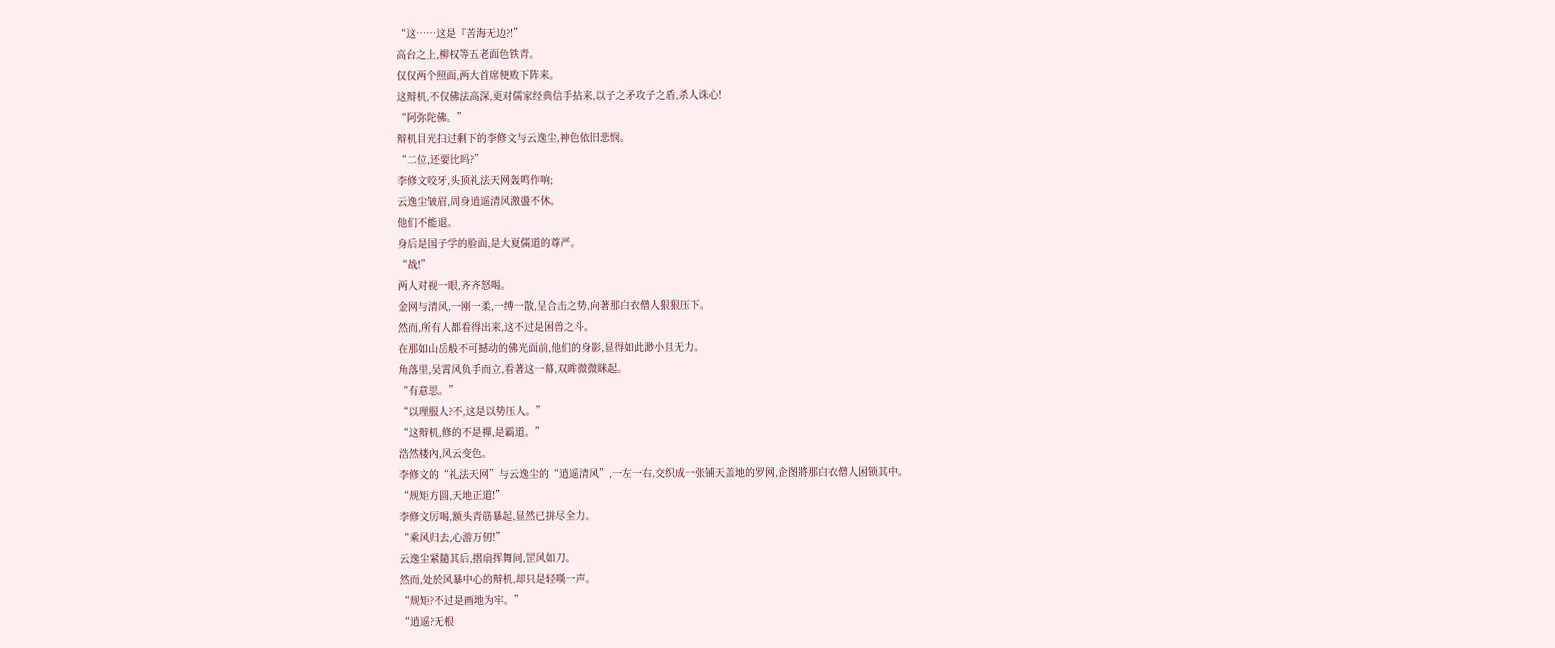“这……这是『苦海无边?!”
高台之上,柳权等五老面色铁青。
仅仅两个照面,两大首席便败下阵来。
这辩机,不仅佛法高深,更对儒家经典信手拈来,以子之矛攻子之盾,杀人诛心!
“阿弥陀佛。”
辩机目光扫过剩下的李修文与云逸尘,神色依旧悲悯。
“二位,还要比吗?”
李修文咬牙,头顶礼法天网轰鸣作响;
云逸尘皱眉,周身逍遥清风激盪不休。
他们不能退。
身后是国子学的脸面,是大夏儒道的尊严。
“战!”
两人对视一眼,齐齐怒喝。
金网与清风,一刚一柔,一缚一散,呈合击之势,向著那白衣僧人狠狠压下。
然而,所有人都看得出来,这不过是困兽之斗。
在那如山岳般不可撼动的佛光面前,他们的身影,显得如此渺小且无力。
角落里,吴霄风负手而立,看著这一幕,双眸微微眯起。
“有意思。”
“以理服人?不,这是以势压人。”
“这辩机,修的不是禪,是霸道。”
浩然楼內,风云变色。
李修文的“礼法天网”与云逸尘的“逍遥清风”,一左一右,交织成一张铺天盖地的罗网,企图將那白衣僧人困锁其中。
“规矩方圆,天地正道!”
李修文厉喝,额头青筋暴起,显然已拼尽全力。
“乘风归去,心游万仞!”
云逸尘紧隨其后,摺扇挥舞间,罡风如刀。
然而,处於风暴中心的辩机,却只是轻嘆一声。
“规矩?不过是画地为牢。”
“逍遥?无根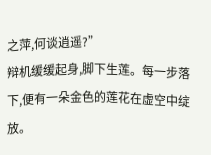之萍,何谈逍遥?”
辩机缓缓起身,脚下生莲。每一步落下,便有一朵金色的莲花在虚空中绽放。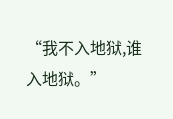“我不入地狱,谁入地狱。”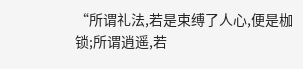“所谓礼法,若是束缚了人心,便是枷锁;所谓逍遥,若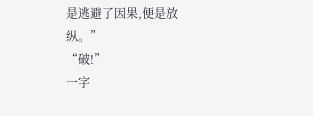是逃避了因果,便是放纵。”
“破!”
一字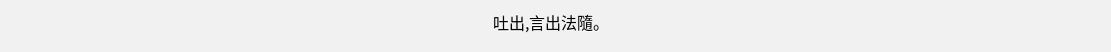吐出,言出法隨。